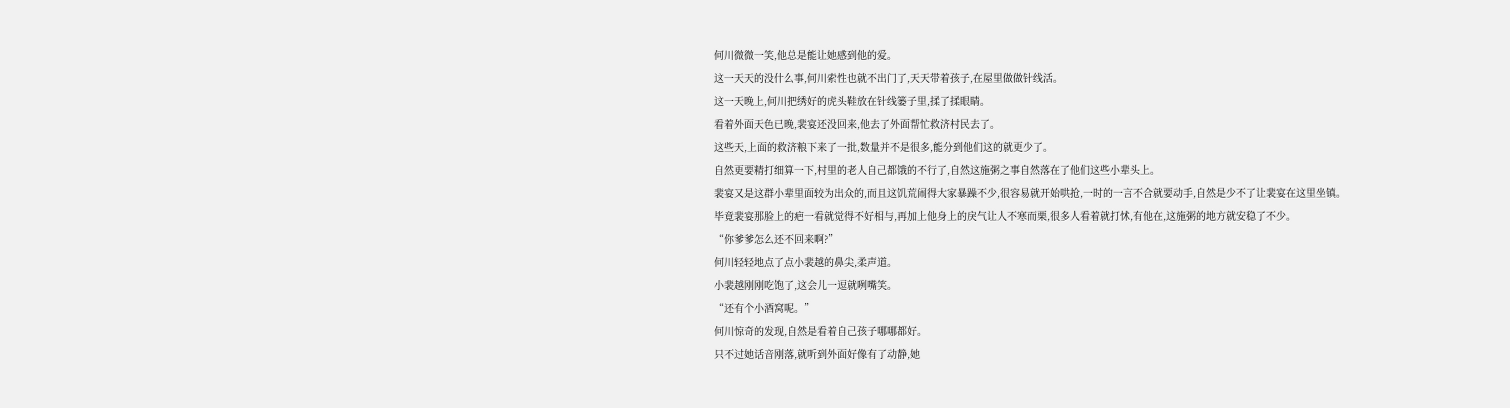何川微微一笑,他总是能让她感到他的爱。
这一天天的没什么事,何川索性也就不出门了,天天带着孩子,在屋里做做针线活。
这一天晚上,何川把绣好的虎头鞋放在针线篓子里,揉了揉眼睛。
看着外面天色已晚,裴宴还没回来,他去了外面帮忙救济村民去了。
这些天,上面的救济粮下来了一批,数量并不是很多,能分到他们这的就更少了。
自然更要精打细算一下,村里的老人自己都饿的不行了,自然这施粥之事自然落在了他们这些小辈头上。
裴宴又是这群小辈里面较为出众的,而且这饥荒闹得大家暴躁不少,很容易就开始哄抢,一时的一言不合就要动手,自然是少不了让裴宴在这里坐镇。
毕竟裴宴那脸上的疤一看就觉得不好相与,再加上他身上的戾气让人不寒而栗,很多人看着就打怵,有他在,这施粥的地方就安稳了不少。
“你爹爹怎么还不回来啊?”
何川轻轻地点了点小裴越的鼻尖,柔声道。
小裴越刚刚吃饱了,这会儿一逗就咧嘴笑。
“还有个小酒窝呢。”
何川惊奇的发现,自然是看着自己孩子哪哪都好。
只不过她话音刚落,就听到外面好像有了动静,她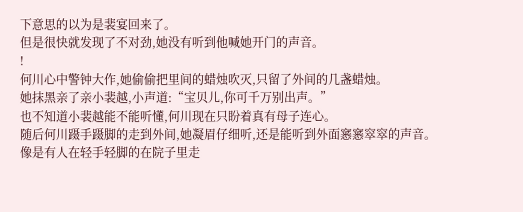下意思的以为是裴宴回来了。
但是很快就发现了不对劲,她没有听到他喊她开门的声音。
!
何川心中警钟大作,她偷偷把里间的蜡烛吹灭,只留了外间的几盏蜡烛。
她抹黑亲了亲小裴越,小声道:“宝贝儿,你可千万别出声。”
也不知道小裴越能不能听懂,何川现在只盼着真有母子连心。
随后何川蹑手蹑脚的走到外间,她凝眉仔细听,还是能听到外面窸窸窣窣的声音。
像是有人在轻手轻脚的在院子里走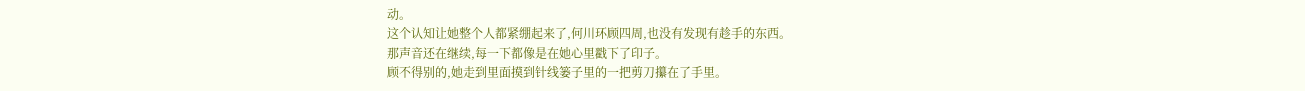动。
这个认知让她整个人都紧绷起来了,何川环顾四周,也没有发现有趁手的东西。
那声音还在继续,每一下都像是在她心里戳下了印子。
顾不得别的,她走到里面摸到针线篓子里的一把剪刀攥在了手里。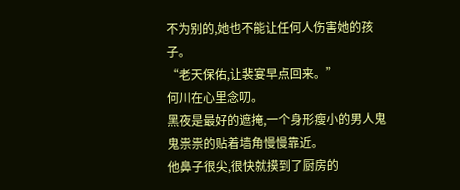不为别的,她也不能让任何人伤害她的孩子。
“老天保佑,让裴宴早点回来。”
何川在心里念叨。
黑夜是最好的遮掩,一个身形瘦小的男人鬼鬼祟祟的贴着墙角慢慢靠近。
他鼻子很尖,很快就摸到了厨房的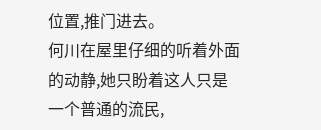位置,推门进去。
何川在屋里仔细的听着外面的动静,她只盼着这人只是一个普通的流民,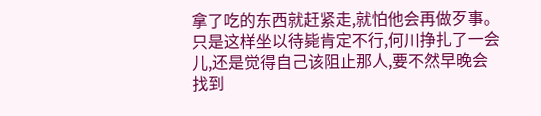拿了吃的东西就赶紧走,就怕他会再做歹事。
只是这样坐以待毙肯定不行,何川挣扎了一会儿,还是觉得自己该阻止那人,要不然早晚会找到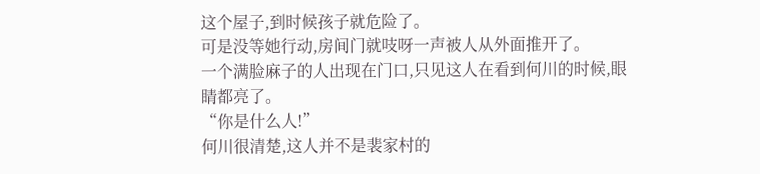这个屋子,到时候孩子就危险了。
可是没等她行动,房间门就吱呀一声被人从外面推开了。
一个满脸麻子的人出现在门口,只见这人在看到何川的时候,眼睛都亮了。
“你是什么人!”
何川很清楚,这人并不是裴家村的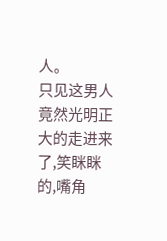人。
只见这男人竟然光明正大的走进来了,笑眯眯的,嘴角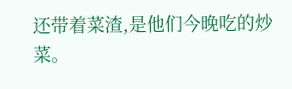还带着菜渣,是他们今晚吃的炒菜。